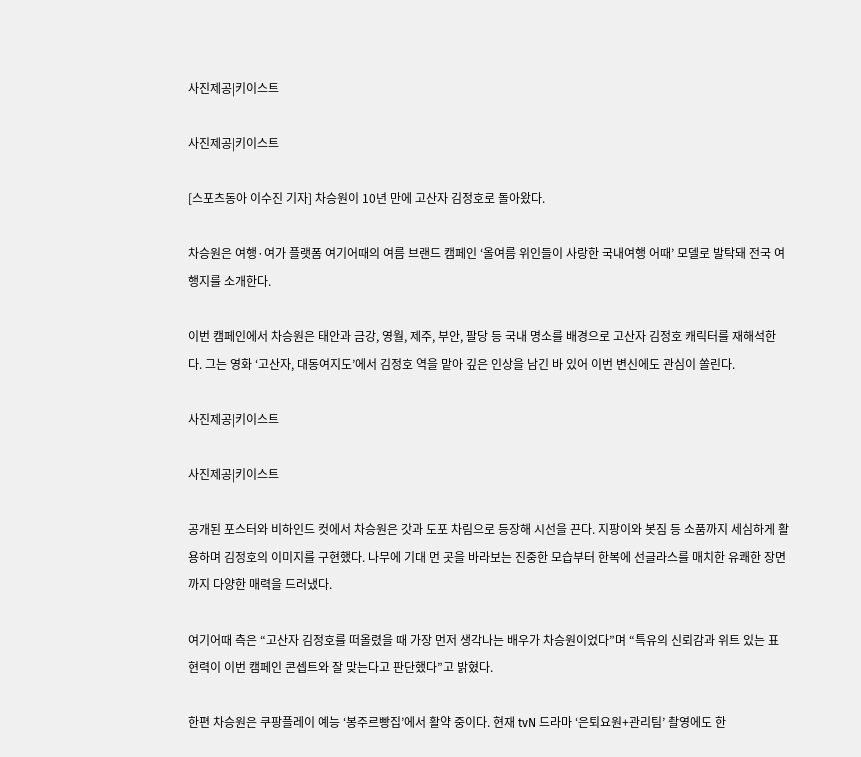사진제공|키이스트

사진제공|키이스트

[스포츠동아 이수진 기자] 차승원이 10년 만에 고산자 김정호로 돌아왔다.

차승원은 여행·여가 플랫폼 여기어때의 여름 브랜드 캠페인 ‘올여름 위인들이 사랑한 국내여행 어때’ 모델로 발탁돼 전국 여행지를 소개한다.

이번 캠페인에서 차승원은 태안과 금강, 영월, 제주, 부안, 팔당 등 국내 명소를 배경으로 고산자 김정호 캐릭터를 재해석한다. 그는 영화 ‘고산자, 대동여지도’에서 김정호 역을 맡아 깊은 인상을 남긴 바 있어 이번 변신에도 관심이 쏠린다.

사진제공|키이스트

사진제공|키이스트

공개된 포스터와 비하인드 컷에서 차승원은 갓과 도포 차림으로 등장해 시선을 끈다. 지팡이와 봇짐 등 소품까지 세심하게 활용하며 김정호의 이미지를 구현했다. 나무에 기대 먼 곳을 바라보는 진중한 모습부터 한복에 선글라스를 매치한 유쾌한 장면까지 다양한 매력을 드러냈다.

여기어때 측은 “고산자 김정호를 떠올렸을 때 가장 먼저 생각나는 배우가 차승원이었다”며 “특유의 신뢰감과 위트 있는 표현력이 이번 캠페인 콘셉트와 잘 맞는다고 판단했다”고 밝혔다.

한편 차승원은 쿠팡플레이 예능 ‘봉주르빵집’에서 활약 중이다. 현재 tvN 드라마 ‘은퇴요원+관리팀’ 촬영에도 한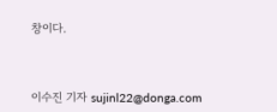창이다.



이수진 기자 sujinl22@donga.com